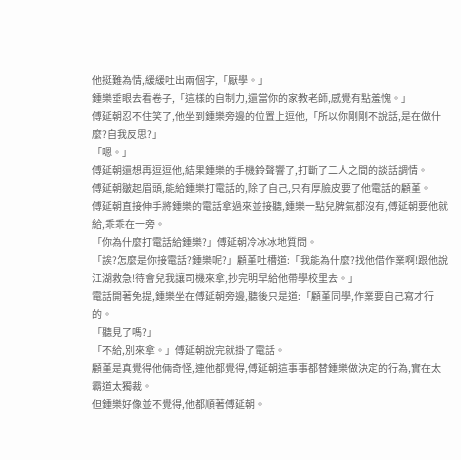他挺難為情,緩緩吐出兩個字,「厭學。」
鍾樂垂眼去看卷子,「這樣的自制力,還當你的家教老師,感覺有點羞愧。」
傅延朝忍不住笑了,他坐到鍾樂旁邊的位置上逗他,「所以你剛剛不說話,是在做什麼?自我反思?」
「嗯。」
傅延朝還想再逗逗他,結果鍾樂的手機鈴聲響了,打斷了二人之間的談話調情。
傅延朝皺起眉頭,能給鍾樂打電話的,除了自己,只有厚臉皮要了他電話的顧堇。
傅延朝直接伸手將鍾樂的電話拿過來並接聽,鍾樂一點兒脾氣都沒有,傅延朝要他就給,乖乖在一旁。
「你為什麼打電話給鍾樂?」傅延朝冷冰冰地質問。
「誒?怎麼是你接電話?鍾樂呢?」顧堇吐槽道:「我能為什麼?找他借作業啊!跟他說江湖救急!待會兒我讓司機來拿,抄完明早給他帶學校里去。」
電話開著免提,鍾樂坐在傅延朝旁邊,聽後只是道:「顧堇同學,作業要自己寫才行的。
「聽見了嗎?」
「不給,別來拿。」傅延朝說完就掛了電話。
顧堇是真覺得他倆奇怪,連他都覺得,傅延朝這事事都替鍾樂做決定的行為,實在太霸道太獨裁。
但鍾樂好像並不覺得,他都順著傅延朝。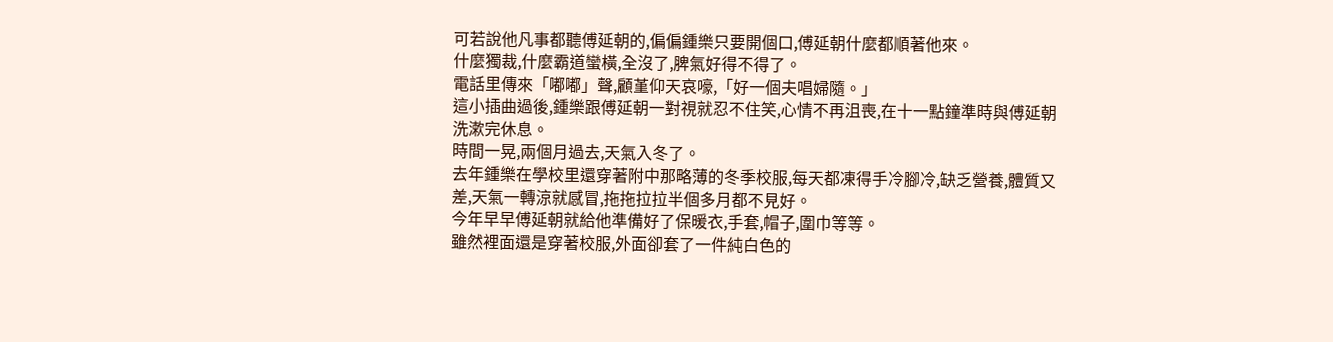可若說他凡事都聽傅延朝的,偏偏鍾樂只要開個口,傅延朝什麼都順著他來。
什麼獨裁,什麼霸道蠻橫,全沒了,脾氣好得不得了。
電話里傳來「嘟嘟」聲,顧堇仰天哀嚎,「好一個夫唱婦隨。」
這小插曲過後,鍾樂跟傅延朝一對視就忍不住笑,心情不再沮喪,在十一點鐘準時與傅延朝洗漱完休息。
時間一晃,兩個月過去,天氣入冬了。
去年鍾樂在學校里還穿著附中那略薄的冬季校服,每天都凍得手冷腳冷,缺乏營養,體質又差,天氣一轉涼就感冒,拖拖拉拉半個多月都不見好。
今年早早傅延朝就給他準備好了保暖衣,手套,帽子,圍巾等等。
雖然裡面還是穿著校服,外面卻套了一件純白色的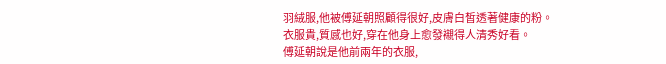羽絨服,他被傅延朝照顧得很好,皮膚白皙透著健康的粉。
衣服貴,質感也好,穿在他身上愈發襯得人清秀好看。
傅延朝說是他前兩年的衣服,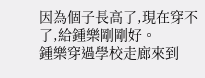因為個子長高了,現在穿不了,給鍾樂剛剛好。
鍾樂穿過學校走廊來到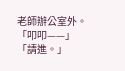老師辦公室外。
「叩叩——」
「請進。」